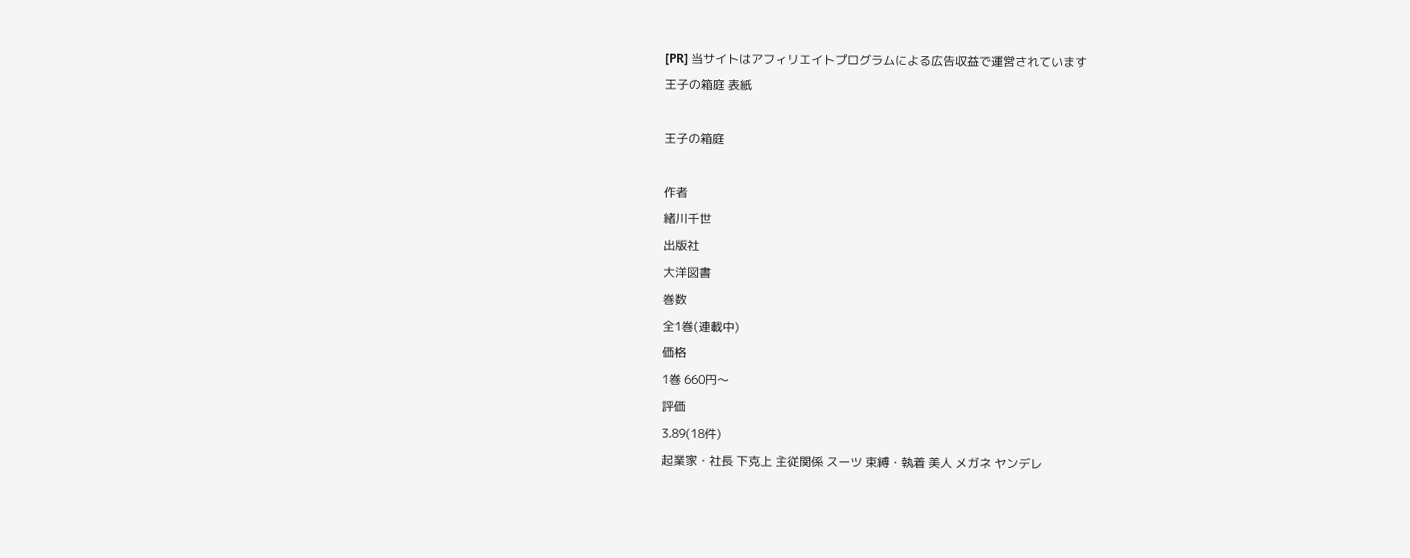[PR] 当サイトはアフィリエイトプログラムによる広告収益で運営されています
王子の箱庭 表紙

王子の箱庭

作者
緒川千世
出版社
大洋図書
巻数
全1巻(連載中)
価格
1巻 660円〜
評価
3.89(18件)
起業家・社長 下克上 主従関係 スーツ 束縛・執着 美人 メガネ ヤンデレ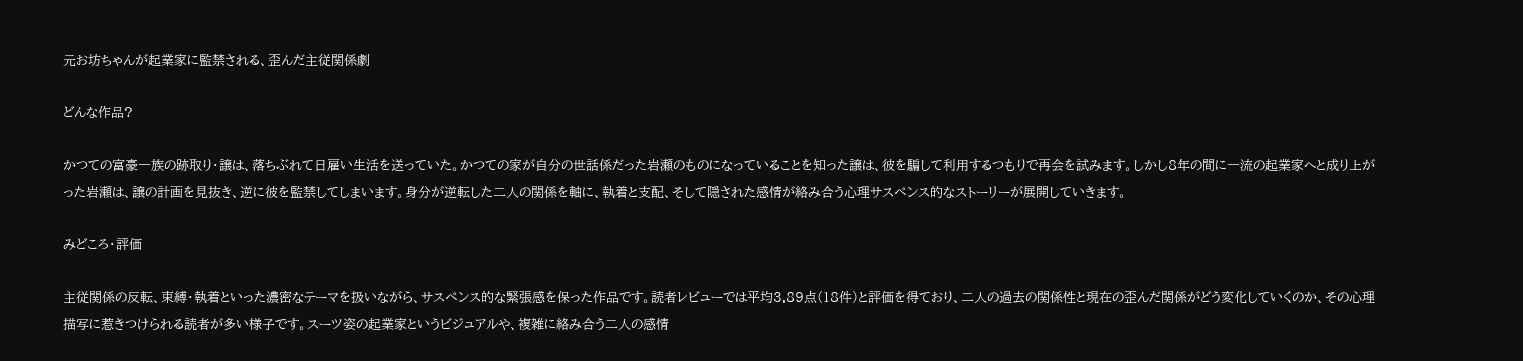元お坊ちゃんが起業家に監禁される、歪んだ主従関係劇

どんな作品?

かつての富豪一族の跡取り・譲は、落ちぶれて日雇い生活を送っていた。かつての家が自分の世話係だった岩瀬のものになっていることを知った譲は、彼を騙して利用するつもりで再会を試みます。しかし8年の間に一流の起業家へと成り上がった岩瀬は、譲の計画を見抜き、逆に彼を監禁してしまいます。身分が逆転した二人の関係を軸に、執着と支配、そして隠された感情が絡み合う心理サスペンス的なストーリーが展開していきます。

みどころ・評価

主従関係の反転、束縛・執着といった濃密なテーマを扱いながら、サスペンス的な緊張感を保った作品です。読者レビューでは平均3.89点(18件)と評価を得ており、二人の過去の関係性と現在の歪んだ関係がどう変化していくのか、その心理描写に惹きつけられる読者が多い様子です。スーツ姿の起業家というビジュアルや、複雑に絡み合う二人の感情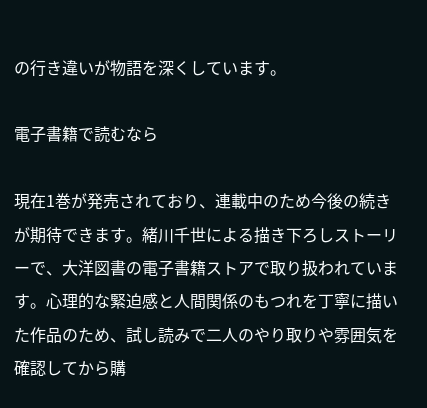の行き違いが物語を深くしています。

電子書籍で読むなら

現在1巻が発売されており、連載中のため今後の続きが期待できます。緒川千世による描き下ろしストーリーで、大洋図書の電子書籍ストアで取り扱われています。心理的な緊迫感と人間関係のもつれを丁寧に描いた作品のため、試し読みで二人のやり取りや雰囲気を確認してから購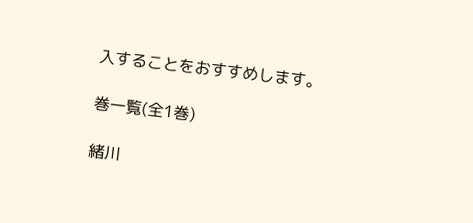入することをおすすめします。

巻一覧(全1巻)

緒川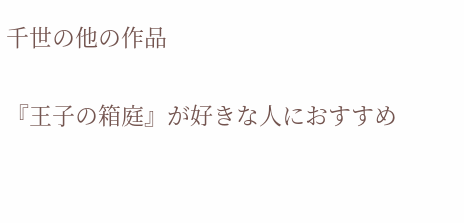千世の他の作品

『王子の箱庭』が好きな人におすすめ